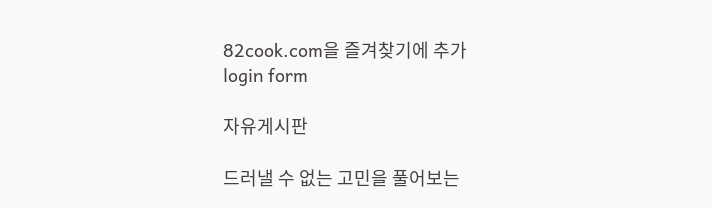82cook.com을 즐겨찾기에 추가
login form

자유게시판

드러낼 수 없는 고민을 풀어보는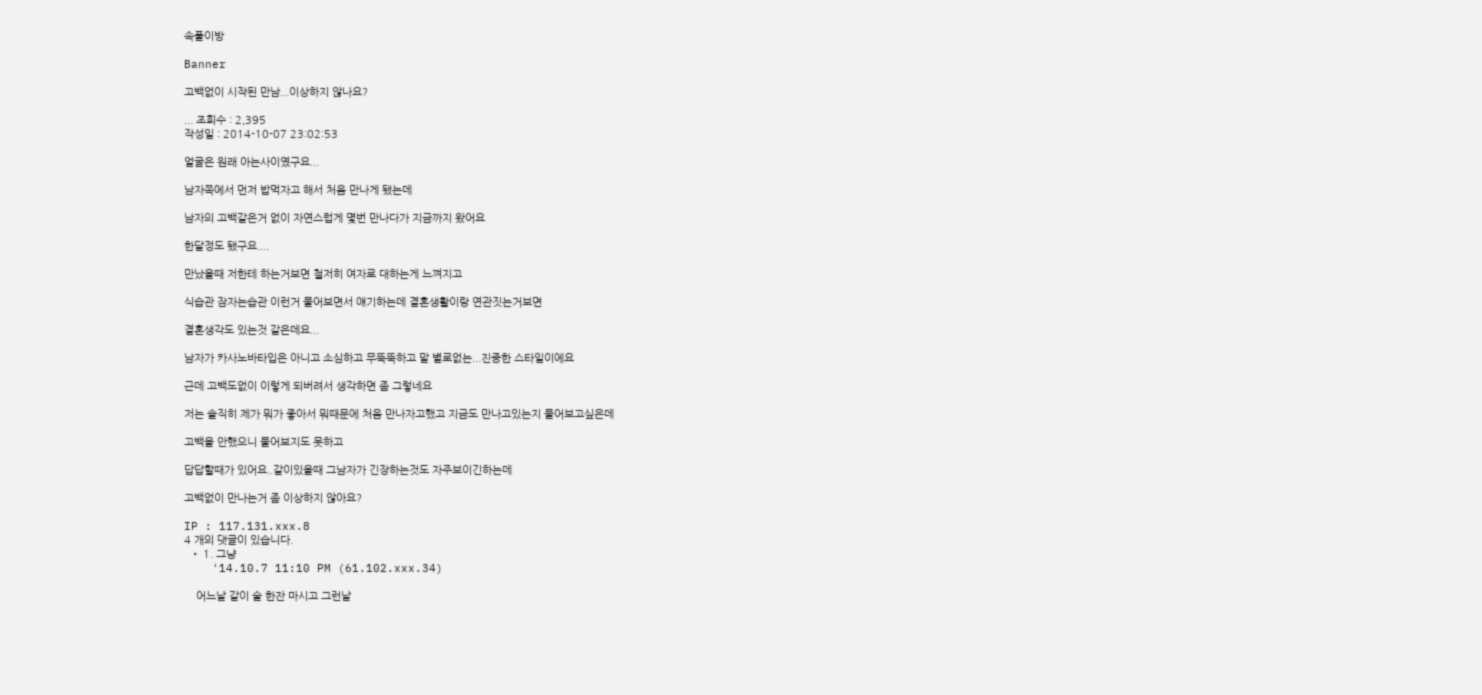속풀이방

Banner

고백없이 시작된 만남...이상하지 않나요?

... 조회수 : 2,395
작성일 : 2014-10-07 23:02:53

얼굴은 원래 아는사이였구요...

남자쪽에서 먼저 밥먹자고 해서 처음 만나게 됐는데

남자의 고백같은거 없이 자연스럽게 몇번 만나다가 지금까지 왔어요

한달정도 됐구요....

만났을때 저한테 하는거보면 철저히 여자로 대하는게 느껴지고

식습관 잠자는습관 이런거 물어보면서 얘기하는데 결혼생활이랑 연관짓는거보면

결혼생각도 있는것 같은데요...

남자가 카사노바타입은 아니고 소심하고 무뚝뚝하고 말 별로없는...진중한 스타일이에요

근데 고백도없이 이렇게 되버려서 생각하면 좀 그렇네요

저는 솔직히 제가 뭐가 좋아서 뭐때문에 처음 만나자고했고 지금도 만나고있는지 물어보고싶은데

고백을 안했으니 물어보지도 못하고

답답할때가 있어요..같이있을때 그남자가 긴장하는것도 자주보이긴하는데

고백없이 만나는거 좀 이상하지 않아요?

IP : 117.131.xxx.8
4 개의 댓글이 있습니다.
  • 1. 그냥
    '14.10.7 11:10 PM (61.102.xxx.34)

    어느날 같이 술 한잔 마시고 그런날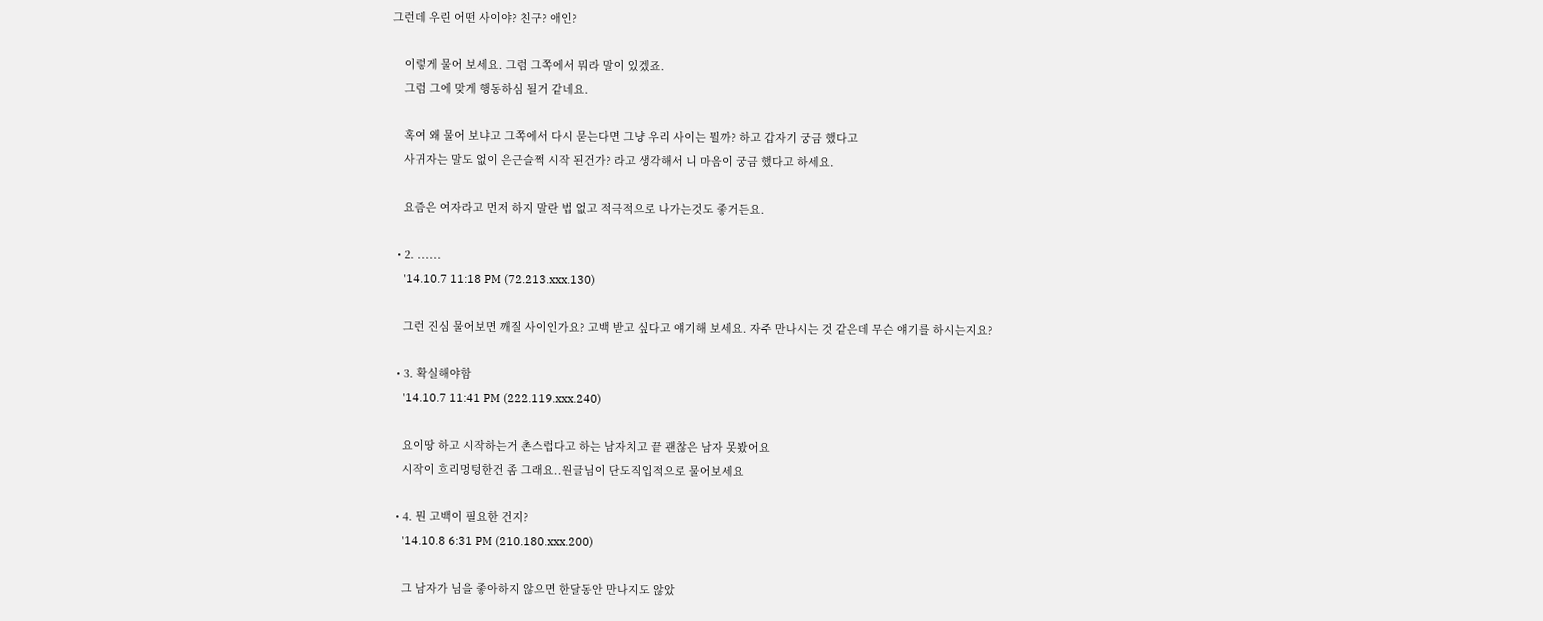그런데 우린 어떤 사이야? 친구? 애인?

    이렇게 물어 보세요. 그럼 그쪽에서 뭐라 말이 있겠죠.
    그럼 그에 맞게 행동하심 될거 같네요.

    혹여 왜 물어 보냐고 그쪽에서 다시 묻는다면 그냥 우리 사이는 뭘까? 하고 갑자기 궁금 했다고
    사귀자는 말도 없이 은근슬쩍 시작 된건가? 라고 생각해서 니 마음이 궁금 했다고 하세요.

    요즘은 여자라고 먼저 하지 말란 법 없고 적극적으로 나가는것도 좋거든요.

  • 2. ......
    '14.10.7 11:18 PM (72.213.xxx.130)

    그런 진심 물어보면 깨질 사이인가요? 고백 받고 싶다고 얘기해 보세요. 자주 만나시는 것 같은데 무슨 얘기를 하시는지요?

  • 3. 확실해야함
    '14.10.7 11:41 PM (222.119.xxx.240)

    요이땅 하고 시작하는거 촌스럽다고 하는 남자치고 끝 괜찮은 남자 못봤어요
    시작이 흐리멍텅한건 좀 그래요..원글님이 단도직입적으로 물어보세요

  • 4. 뭔 고백이 필요한 건지?
    '14.10.8 6:31 PM (210.180.xxx.200)

    그 남자가 님을 좋아하지 않으면 한달동안 만나지도 않았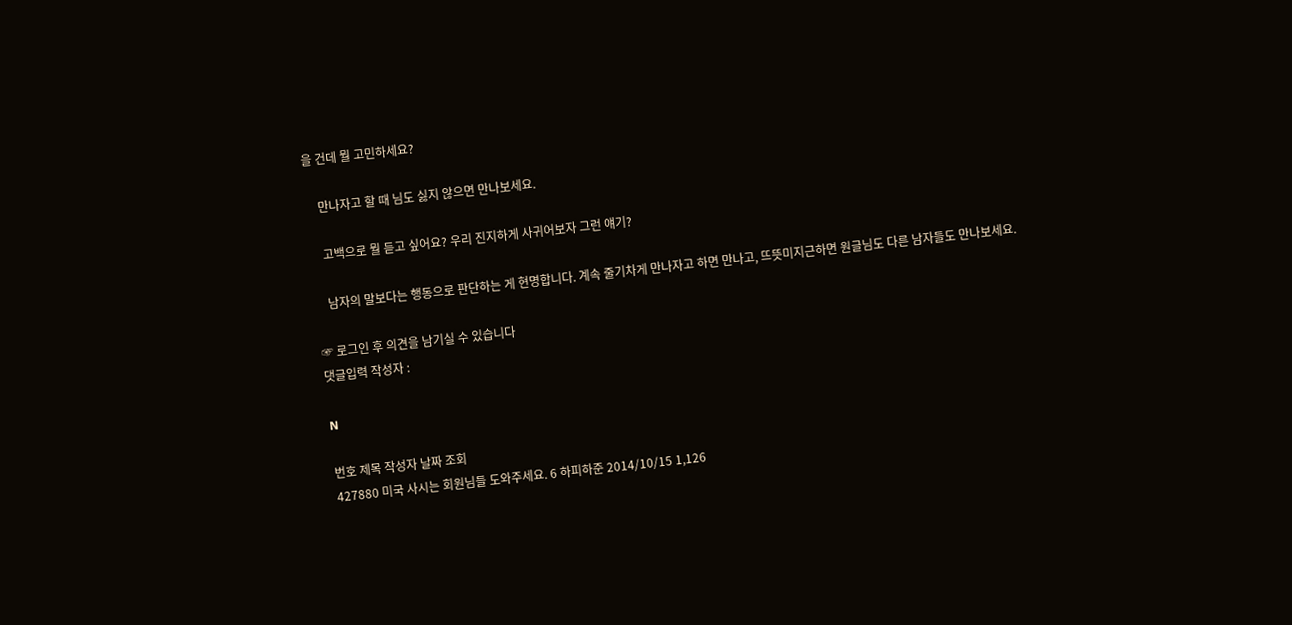을 건데 뭘 고민하세요?

    만나자고 할 때 님도 싫지 않으면 만나보세요.

    고백으로 뭘 듣고 싶어요? 우리 진지하게 사귀어보자 그런 얘기?

    남자의 말보다는 행동으로 판단하는 게 현명합니다. 계속 줄기차게 만나자고 하면 만나고, 뜨뜻미지근하면 원글님도 다른 남자들도 만나보세요.

☞ 로그인 후 의견을 남기실 수 있습니다
댓글입력 작성자 :

N

번호 제목 작성자 날짜 조회
427880 미국 사시는 회원님들 도와주세요. 6 하피하준 2014/10/15 1,126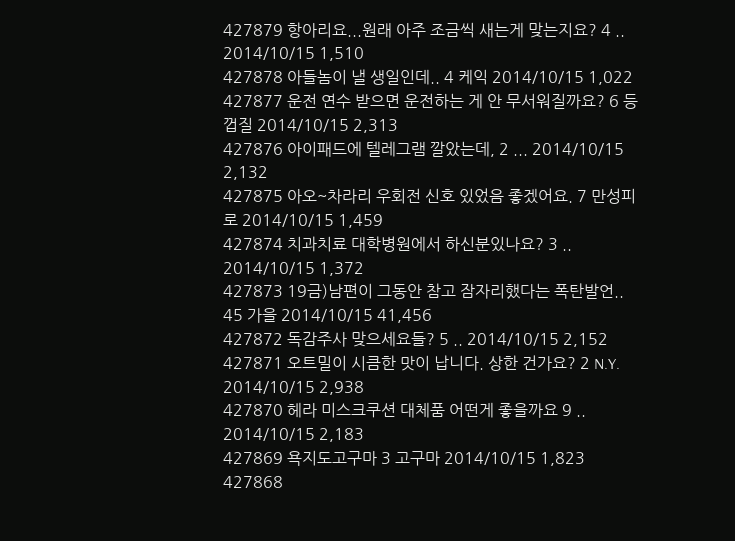427879 항아리요...원래 아주 조금씩 새는게 맞는지요? 4 .. 2014/10/15 1,510
427878 아들놈이 낼 생일인데.. 4 케익 2014/10/15 1,022
427877 운전 연수 받으면 운전하는 게 안 무서워질까요? 6 등껍질 2014/10/15 2,313
427876 아이패드에 텔레그램 깔았는데, 2 ... 2014/10/15 2,132
427875 아오~차라리 우회전 신호 있었음 좋겠어요. 7 만성피로 2014/10/15 1,459
427874 치과치료 대학병원에서 하신분있나요? 3 .. 2014/10/15 1,372
427873 19금)남편이 그동안 참고 잠자리했다는 폭탄발언.. 45 가을 2014/10/15 41,456
427872 독감주사 맞으세요들? 5 .. 2014/10/15 2,152
427871 오트밀이 시큼한 맛이 납니다. 상한 건가요? 2 N.Y. 2014/10/15 2,938
427870 헤라 미스크쿠션 대체품 어떤게 좋을까요 9 .. 2014/10/15 2,183
427869 욕지도고구마 3 고구마 2014/10/15 1,823
427868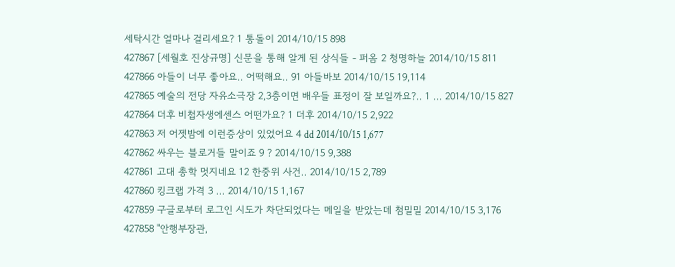세탁시간 얼마나 걸리세요? 1 통돌이 2014/10/15 898
427867 [세월호 진상규명] 신문을 통해 알게 된 상식들 - 퍼옴 2 청명하늘 2014/10/15 811
427866 아들이 너무 좋아요.. 어떡해요.. 91 아들바보 2014/10/15 19,114
427865 예술의 전당 자유소극장 2,3층이면 배우들 표정이 잘 보일까요?.. 1 ... 2014/10/15 827
427864 더후 비첩자생에센스 어떤가요? 1 더후 2014/10/15 2,922
427863 저 어젯밤에 이런증상이 있었어요 4 dd 2014/10/15 1,677
427862 싸우는 블로거들 말이죠 9 ? 2014/10/15 9,388
427861 고대 총학 멋지네요 12 한중위 사건.. 2014/10/15 2,789
427860 킹크랩 가격 3 ... 2014/10/15 1,167
427859 구글로부터 로그인 시도가 차단되었다는 메일을 받았는데 첨밀밀 2014/10/15 3,176
427858 "안행부장관,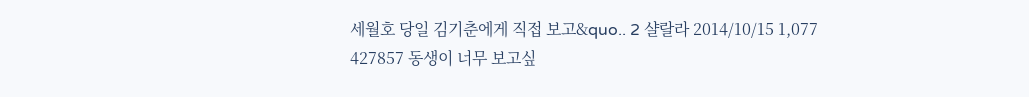세월호 당일 김기춘에게 직접 보고&quo.. 2 샬랄라 2014/10/15 1,077
427857 동생이 너무 보고싶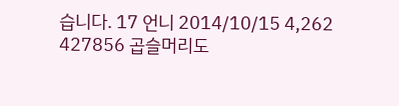습니다. 17 언니 2014/10/15 4,262
427856 곱슬머리도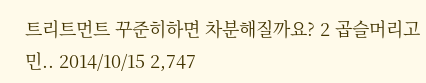트리트먼트 꾸준히하면 차분해질까요? 2 곱슬머리고민.. 2014/10/15 2,747